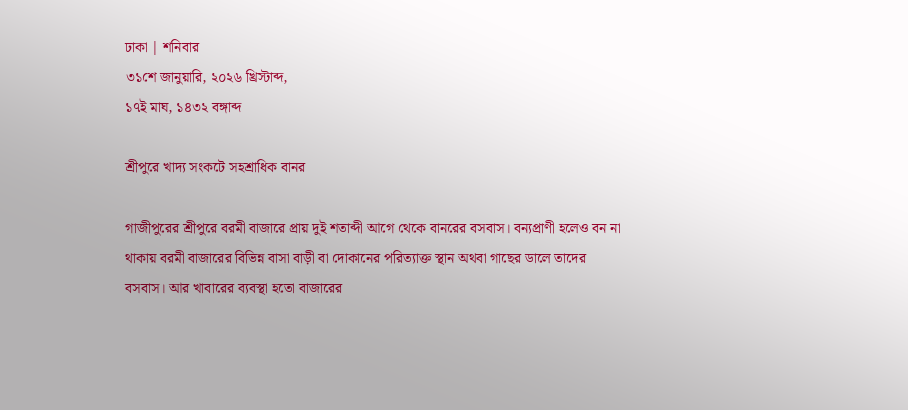ঢাকা | শনিবার
৩১শে জানুয়ারি, ২০২৬ খ্রিস্টাব্দ,
১৭ই মাঘ, ১৪৩২ বঙ্গাব্দ

শ্রীপুরে খাদ্য সংকটে সহশ্রাধিক বানর

গাজীপুরের শ্রীপুরে বরমী বাজারে প্রায় দুই শতাব্দী আগে থেকে বানরের বসবাস। বন্যপ্রাণী হলেও বন না থাকায় বরমী বাজারের বিভিন্ন বাসা বাড়ী বা দোকানের পরিত্যাক্ত স্থান অথবা গাছের ডালে তাদের বসবাস। আর খাবারের ব্যবস্থা হতো বাজারের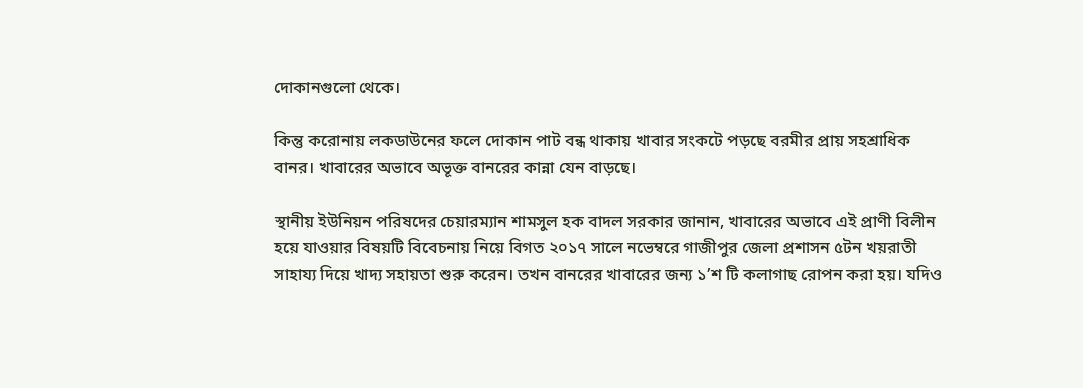দোকানগুলো থেকে।

কিন্তু করোনায় লকডাউনের ফলে দোকান পাট বন্ধ থাকায় খাবার সংকটে পড়ছে বরমীর প্রায় সহশ্রাধিক বানর। খাবারের অভাবে অভূক্ত বানরের কান্না যেন বাড়ছে।

স্থানীয় ইউনিয়ন পরিষদের চেয়ারম্যান শামসুল হক বাদল সরকার জানান, খাবারের অভাবে এই প্রাণী বিলীন হয়ে যাওয়ার বিষয়টি বিবেচনায় নিয়ে বিগত ২০১৭ সালে নভেম্বরে গাজীপুর জেলা প্রশাসন ৫টন খয়রাতী সাহায্য দিয়ে খাদ্য সহায়তা শুরু করেন। তখন বানরের খাবারের জন্য ১’শ টি কলাগাছ রোপন করা হয়। যদিও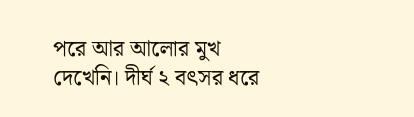পরে আর আলোর মুখ দেখেনি। দীর্ঘ ২ বৎসর ধরে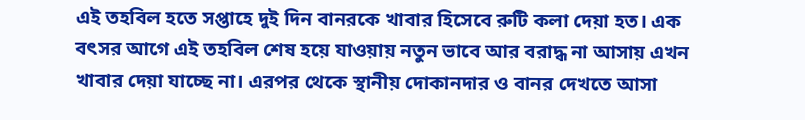এই তহবিল হতে সপ্তাহে দুই দিন বানরকে খাবার হিসেবে রুটি কলা দেয়া হত। এক বৎসর আগে এই তহবিল শেষ হয়ে যাওয়ায় নতুন ভাবে আর বরাদ্ধ না আসায় এখন খাবার দেয়া যাচ্ছে না। এরপর থেকে স্থানীয় দোকানদার ও বানর দেখতে আসা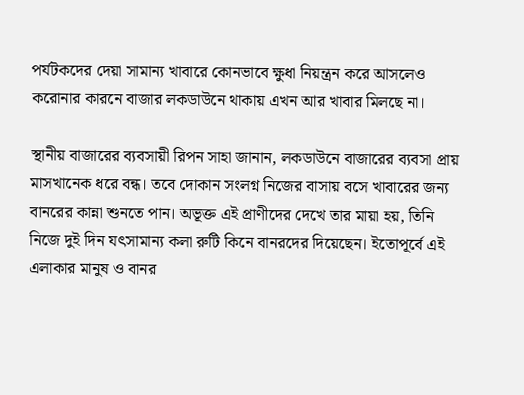পর্যটকদের দেয়া সামান্য খাবারে কোনভাবে ক্ষুধা নিয়ন্ত্রন করে আসলেও করোনার কারনে বাজার লকডাউনে থাকায় এখন আর খাবার মিলছে না।

স্থানীয় বাজারের ব্যবসায়ী রিপন সাহা জানান, লকডাউনে বাজারের ব্যবসা প্রায় মাসখানেক ধরে বন্ধ। তবে দোকান সংলগ্ন নিজের বাসায় বসে খাবারের জন্য বানরের কান্না শুনতে পান। অভূক্ত এই প্রাণীদের দেখে তার মায়া হয়, তিনি নিজে দুই দিন যৎসামান্য কলা রুটি কিনে বানরদের দিয়েছেন। ইতোপূর্বে এই এলাকার মানুষ ও বানর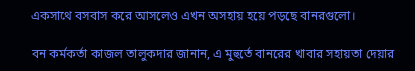একসাথে বসবাস করে আসলেও এখন অসহায় হয়ে পড়ছে বানরগুলো।

বন কর্মকর্তা কাজল তালুকদার জানান, এ মুহুর্তে বানরের খাবার সহায়তা দেয়ার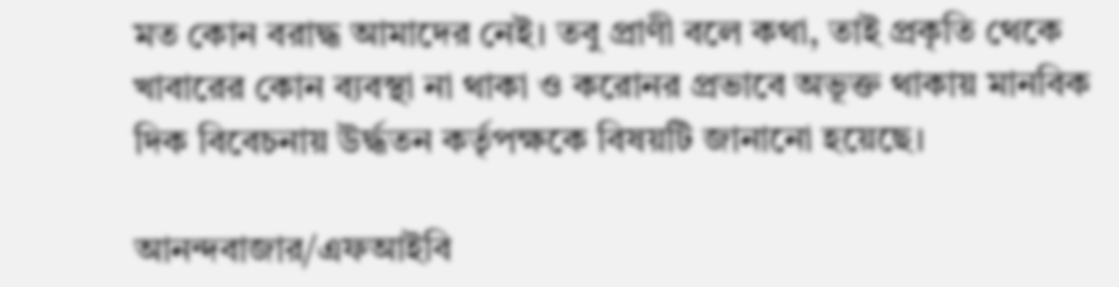মত কোন বরাদ্ধ আমাদের নেই। তবু প্রাণী বলে কথা, তাই প্রকৃতি থেকে খাবারের কোন ব্যবস্থা না থাকা ও করোনর প্রভাবে অভূক্ত থাকায় মানবিক দিক বিবেচনায় উর্দ্ধতন কর্তৃপক্ষকে বিষয়টি জানানো হয়েছে।

আনন্দবাজার/এফআইবি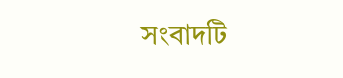সংবাদটি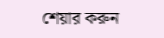শেয়ার করুন